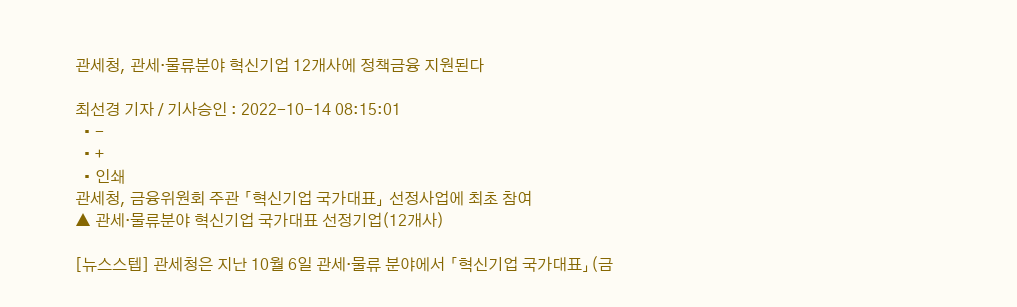관세청, 관세·물류분야 혁신기업 12개사에 정책금융 지원된다

최선경 기자 / 기사승인 : 2022-10-14 08:15:01
  • -
  • +
  • 인쇄
관세청, 금융위원회 주관 「혁신기업 국가대표」 선정사업에 최초 참여
▲ 관세·물류분야 혁신기업 국가대표 선정기업(12개사)

[뉴스스텝] 관세청은 지난 10월 6일 관세·물류 분야에서 「혁신기업 국가대표」(금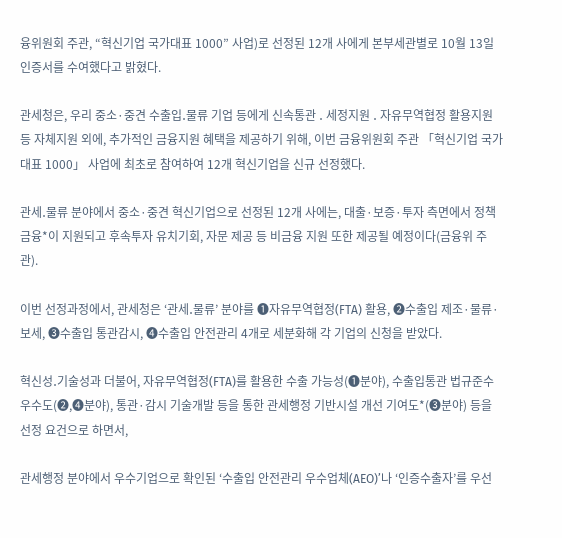융위원회 주관, “혁신기업 국가대표 1000” 사업)로 선정된 12개 사에게 본부세관별로 10월 13일 인증서를 수여했다고 밝혔다.

관세청은, 우리 중소·중견 수출입․물류 기업 등에게 신속통관 ․ 세정지원 ․ 자유무역협정 활용지원 등 자체지원 외에, 추가적인 금융지원 혜택을 제공하기 위해, 이번 금융위원회 주관 「혁신기업 국가대표 1000」 사업에 최초로 참여하여 12개 혁신기업을 신규 선정했다.

관세․물류 분야에서 중소·중견 혁신기업으로 선정된 12개 사에는, 대출·보증·투자 측면에서 정책금융*이 지원되고 후속투자 유치기회, 자문 제공 등 비금융 지원 또한 제공될 예정이다(금융위 주관).

이번 선정과정에서, 관세청은 ‘관세․물류’ 분야를 ➊자유무역협정(FTA) 활용, ➋수출입 제조·물류·보세, ➌수출입 통관감시, ➍수출입 안전관리 4개로 세분화해 각 기업의 신청을 받았다.

혁신성․기술성과 더불어, 자유무역협정(FTA)를 활용한 수출 가능성(➊분야), 수출입통관 법규준수 우수도(➋,➍분야), 통관·감시 기술개발 등을 통한 관세행정 기반시설 개선 기여도*(➌분야) 등을 선정 요건으로 하면서,

관세행정 분야에서 우수기업으로 확인된 ‘수출입 안전관리 우수업체(AEO)’나 ‘인증수출자’를 우선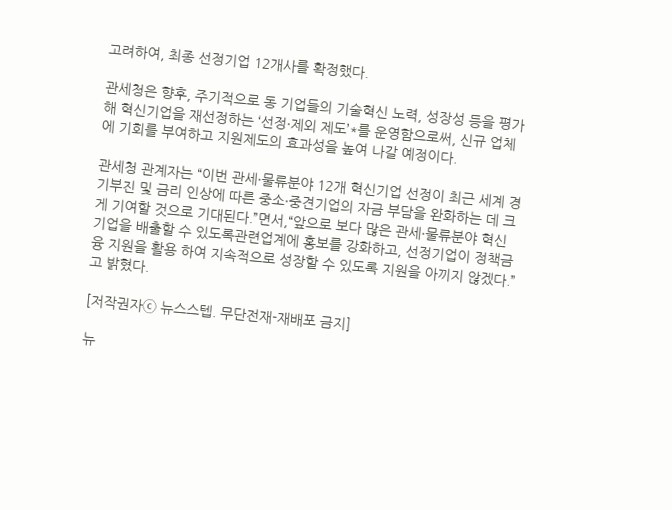고려하여, 최종 선정기업 12개사를 확정했다.

관세청은 향후, 주기적으로 동 기업들의 기술혁신 노력, 성장성 등을 평가해 혁신기업을 재선정하는 ‘선정·제외 제도’*를 운영함으로써, 신규 업체에 기회를 부여하고 지원제도의 효과성을 높여 나갈 예정이다.

관세청 관계자는 “이번 관세·물류분야 12개 혁신기업 선정이 최근 세계 경기부진 및 금리 인상에 따른 중소·중견기업의 자금 부담을 완화하는 데 크게 기여할 것으로 기대된다.”면서,“앞으로 보다 많은 관세·물류분야 혁신기업을 배출할 수 있도록관련업계에 홍보를 강화하고, 선정기업이 정책금융 지원을 활용 하여 지속적으로 성장할 수 있도록 지원을 아끼지 않겠다.”고 밝혔다.

[저작권자ⓒ 뉴스스텝. 무단전재-재배포 금지]

뉴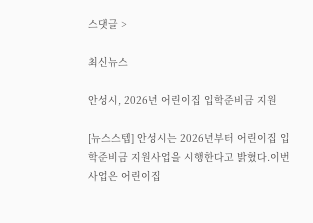스댓글 >

최신뉴스

안성시, 2026년 어린이집 입학준비금 지원

[뉴스스텝] 안성시는 2026년부터 어린이집 입학준비금 지원사업을 시행한다고 밝혔다.이번 사업은 어린이집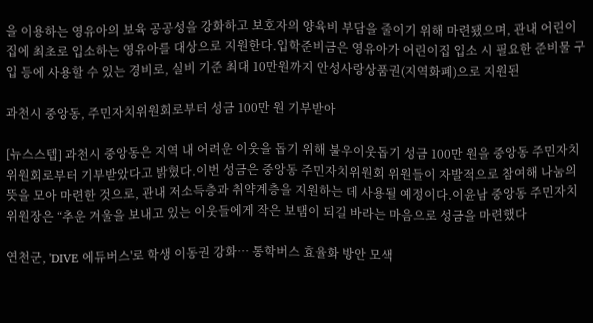을 이용하는 영유아의 보육 공공성을 강화하고 보호자의 양육비 부담을 줄이기 위해 마련됐으며, 관내 어린이집에 최초로 입소하는 영유아를 대상으로 지원한다.입학준비금은 영유아가 어린이집 입소 시 필요한 준비물 구입 등에 사용할 수 있는 경비로, 실비 기준 최대 10만원까지 안성사랑상품권(지역화폐)으로 지원된

과천시 중앙동, 주민자치위원회로부터 성금 100만 원 기부받아

[뉴스스텝] 과천시 중앙동은 지역 내 어려운 이웃을 돕기 위해 불우이웃돕기 성금 100만 원을 중앙동 주민자치위원회로부터 기부받았다고 밝혔다.이번 성금은 중앙동 주민자치위원회 위원들이 자발적으로 참여해 나눔의 뜻을 모아 마련한 것으로, 관내 저소득층과 취약계층을 지원하는 데 사용될 예정이다.이윤남 중앙동 주민자치위원장은 “추운 겨울을 보내고 있는 이웃들에게 작은 보탬이 되길 바라는 마음으로 성금을 마련했다

연천군, 'DIVE 에듀버스'로 학생 이동권 강화… 통학버스 효율화 방안 모색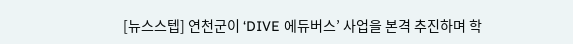[뉴스스텝] 연천군이 ‘DIVE 에듀버스’ 사업을 본격 추진하며 학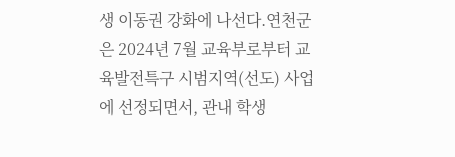생 이동권 강화에 나선다.연천군은 2024년 7월 교육부로부터 교육발전특구 시범지역(선도) 사업에 선정되면서, 관내 학생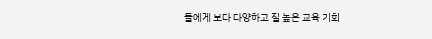들에게 보다 다양하고 질 높은 교육 기회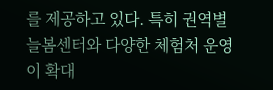를 제공하고 있다. 특히 권역별 늘봄센터와 다양한 체험처 운영이 확대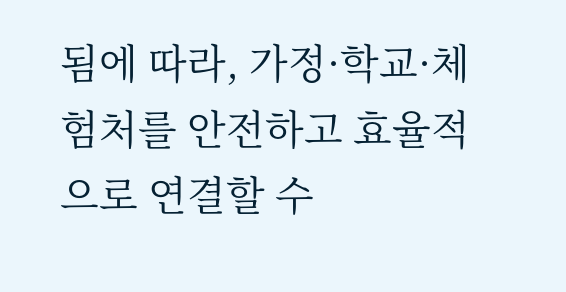됨에 따라, 가정·학교·체험처를 안전하고 효율적으로 연결할 수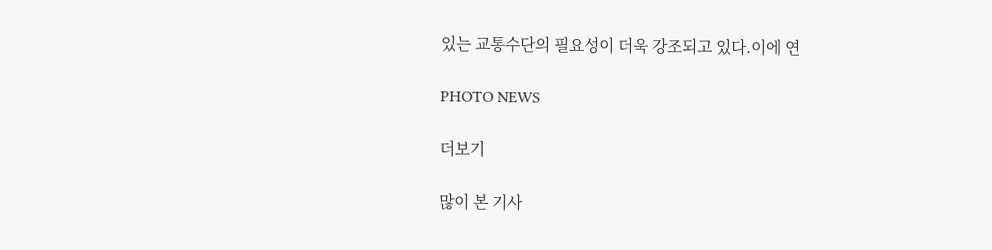있는 교통수단의 필요성이 더욱 강조되고 있다.이에 연

PHOTO NEWS

더보기

많이 본 기사